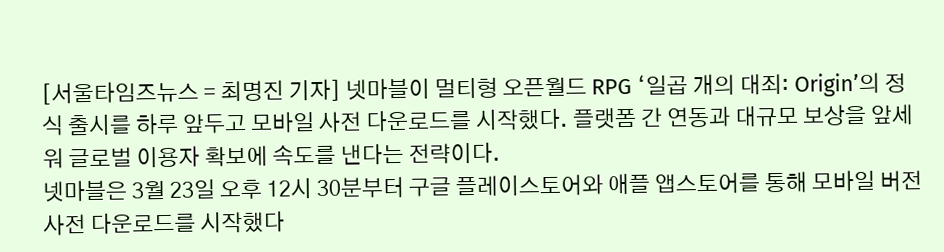[서울타임즈뉴스 = 최명진 기자] 넷마블이 멀티형 오픈월드 RPG ‘일곱 개의 대죄: Origin’의 정식 출시를 하루 앞두고 모바일 사전 다운로드를 시작했다. 플랫폼 간 연동과 대규모 보상을 앞세워 글로벌 이용자 확보에 속도를 낸다는 전략이다.
넷마블은 3월 23일 오후 12시 30분부터 구글 플레이스토어와 애플 앱스토어를 통해 모바일 버전 사전 다운로드를 시작했다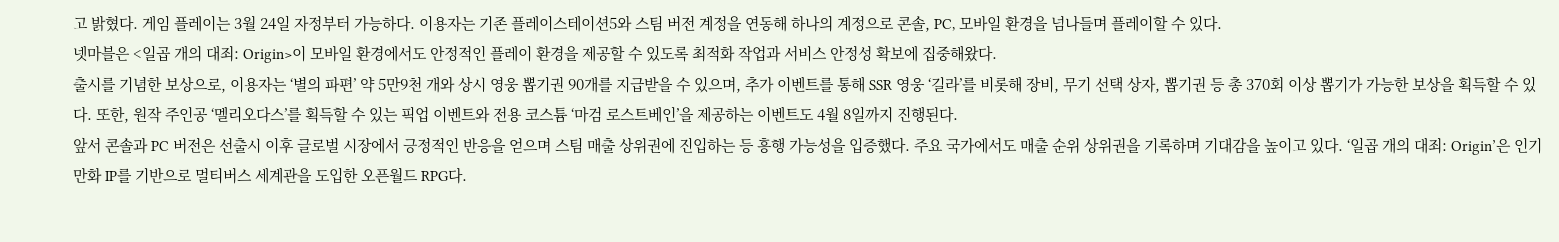고 밝혔다. 게임 플레이는 3월 24일 자정부터 가능하다. 이용자는 기존 플레이스테이션5와 스팀 버전 계정을 연동해 하나의 계정으로 콘솔, PC, 모바일 환경을 넘나들며 플레이할 수 있다.
넷마블은 <일곱 개의 대죄: Origin>이 모바일 환경에서도 안정적인 플레이 환경을 제공할 수 있도록 최적화 작업과 서비스 안정성 확보에 집중해왔다.
출시를 기념한 보상으로, 이용자는 ‘별의 파편’ 약 5만9천 개와 상시 영웅 뽑기권 90개를 지급받을 수 있으며, 추가 이벤트를 통해 SSR 영웅 ‘길라’를 비롯해 장비, 무기 선택 상자, 뽑기권 등 총 370회 이상 뽑기가 가능한 보상을 획득할 수 있다. 또한, 원작 주인공 ‘멜리오다스’를 획득할 수 있는 픽업 이벤트와 전용 코스튬 ‘마검 로스트베인’을 제공하는 이벤트도 4월 8일까지 진행된다.
앞서 콘솔과 PC 버전은 선출시 이후 글로벌 시장에서 긍정적인 반응을 얻으며 스팀 매출 상위권에 진입하는 등 흥행 가능성을 입증했다. 주요 국가에서도 매출 순위 상위권을 기록하며 기대감을 높이고 있다. ‘일곱 개의 대죄: Origin’은 인기 만화 IP를 기반으로 멀티버스 세계관을 도입한 오픈월드 RPG다.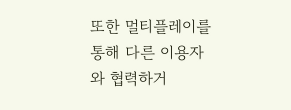또한 멀티플레이를 통해 다른 이용자와 협력하거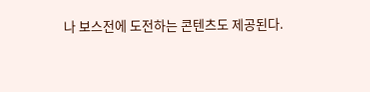나 보스전에 도전하는 콘텐츠도 제공된다.